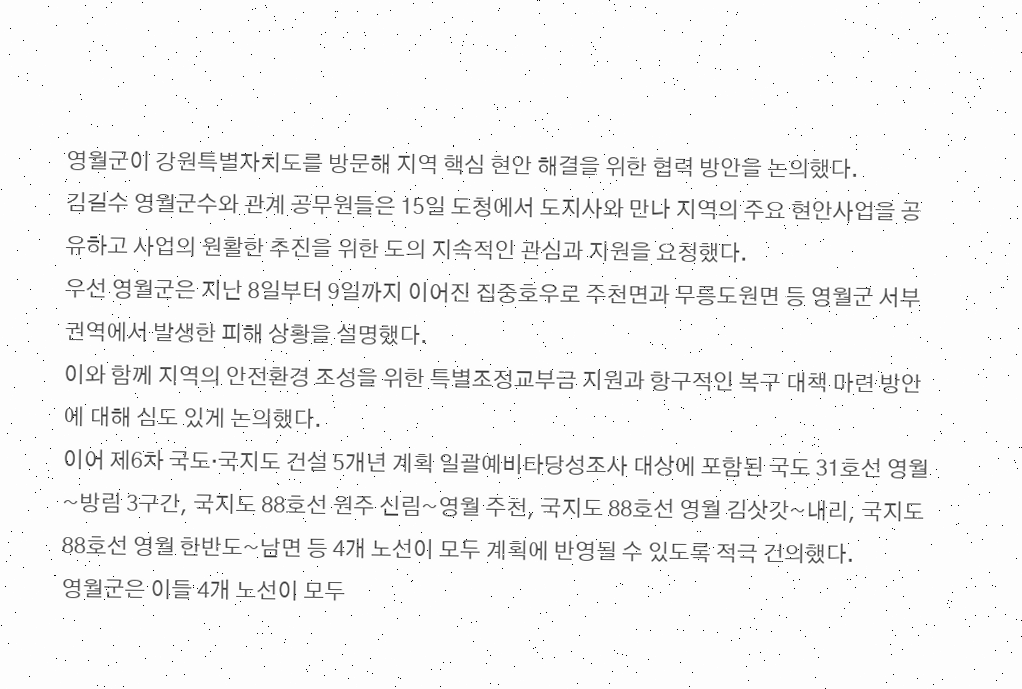영월군이 강원특별자치도를 방문해 지역 핵심 현안 해결을 위한 협력 방안을 논의했다.
김길수 영월군수와 관계 공무원들은 15일 도청에서 도지사와 만나 지역의 주요 현안사업을 공유하고 사업의 원활한 추진을 위한 도의 지속적인 관심과 지원을 요청했다.
우선 영월군은 지난 8일부터 9일까지 이어진 집중호우로 주천면과 무릉도원면 등 영월군 서부권역에서 발생한 피해 상황을 설명했다.
이와 함께 지역의 안전환경 조성을 위한 특별조정교부금 지원과 항구적인 복구 대책 마련 방안에 대해 심도 있게 논의했다.
이어 제6차 국도·국지도 건설 5개년 계획 일괄예비타당성조사 대상에 포함된 국도 31호선 영월~방림 3구간, 국지도 88호선 원주 신림~영월 주천, 국지도 88호선 영월 김삿갓~내리, 국지도 88호선 영월 한반도~남면 등 4개 노선이 모두 계획에 반영될 수 있도록 적극 건의했다.
영월군은 이들 4개 노선이 모두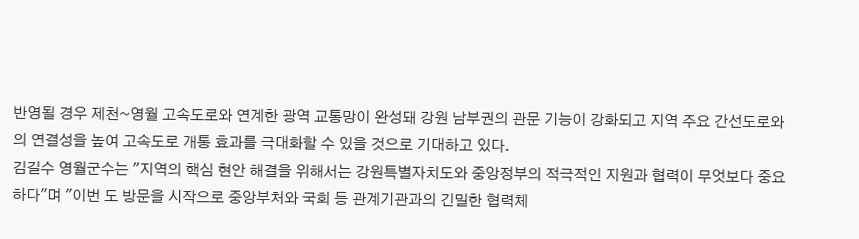반영될 경우 제천~영월 고속도로와 연계한 광역 교통망이 완성돼 강원 남부권의 관문 기능이 강화되고 지역 주요 간선도로와의 연결성을 높여 고속도로 개통 효과를 극대화할 수 있을 것으로 기대하고 있다.
김길수 영월군수는 "지역의 핵심 현안 해결을 위해서는 강원특별자치도와 중앙정부의 적극적인 지원과 협력이 무엇보다 중요하다"며 "이번 도 방문을 시작으로 중앙부처와 국회 등 관계기관과의 긴밀한 협력체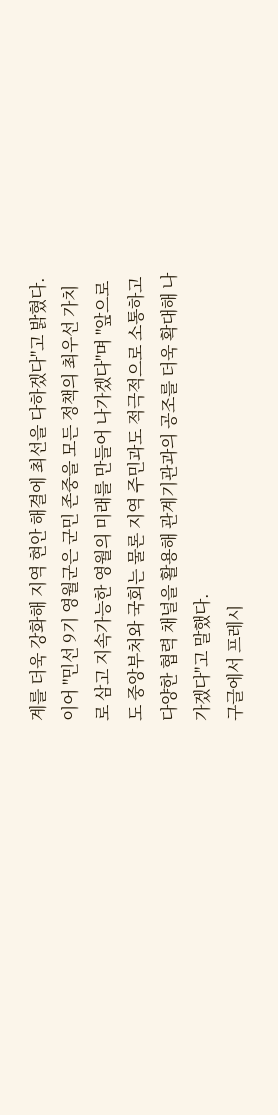계를 더욱 강화해 지역 현안 해결에 최선을 다하겠다"고 밝혔다.
이어 "민선 9기 영월군은 군민 존중을 모든 정책의 최우선 가치로 삼고 지속가능한 영월의 미래를 만들어 나가겠다"며 "앞으로도 중앙부처와 국회는 물론 지역 주민과도 적극적으로 소통하고 다양한 협력 채널을 활용해 관계기관과의 공조를 더욱 확대해 나가겠다"고 말했다.
구글에서 프레시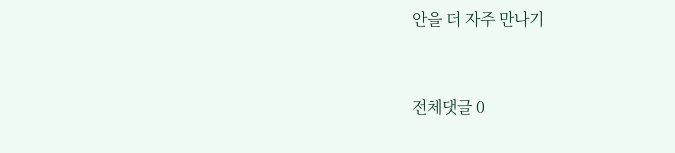안을 더 자주 만나기


전체댓글 0